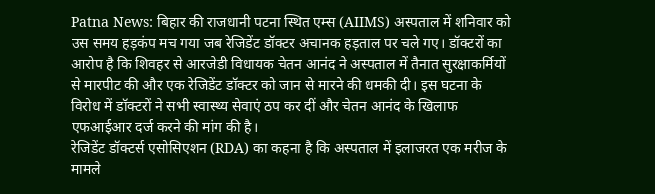Patna News: बिहार की राजधानी पटना स्थित एम्स (AIIMS) अस्पताल में शनिवार को उस समय हड़कंप मच गया जब रेजिडेंट डॉक्टर अचानक हड़ताल पर चले गए। डॉक्टरों का आरोप है कि शिवहर से आरजेडी विधायक चेतन आनंद ने अस्पताल में तैनात सुरक्षाकर्मियों से मारपीट की और एक रेजिडेंट डॉक्टर को जान से मारने की धमकी दी। इस घटना के विरोध में डॉक्टरों ने सभी स्वास्थ्य सेवाएं ठप कर दीं और चेतन आनंद के खिलाफ एफआईआर दर्ज करने की मांग की है।
रेजिडेंट डॉक्टर्स एसोसिएशन (RDA) का कहना है कि अस्पताल में इलाजरत एक मरीज के मामले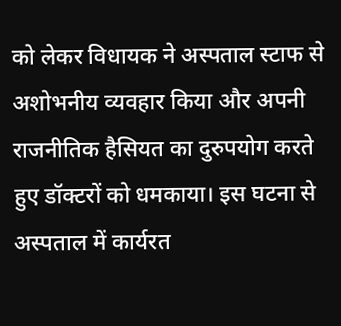को लेकर विधायक ने अस्पताल स्टाफ से अशोभनीय व्यवहार किया और अपनी राजनीतिक हैसियत का दुरुपयोग करते हुए डॉक्टरों को धमकाया। इस घटना से अस्पताल में कार्यरत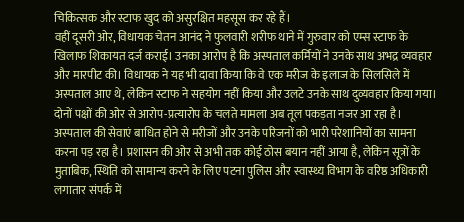चिकित्सक और स्टाफ खुद को असुरक्षित महसूस कर रहे हैं।
वहीं दूसरी ओर, विधायक चेतन आनंद ने फुलवारी शरीफ थाने में गुरुवार को एम्स स्टाफ के खिलाफ शिकायत दर्ज कराई। उनका आरोप है कि अस्पताल कर्मियों ने उनके साथ अभद्र व्यवहार और मारपीट की। विधायक ने यह भी दावा किया कि वे एक मरीज के इलाज के सिलसिले में अस्पताल आए थे, लेकिन स्टाफ ने सहयोग नहीं किया और उलटे उनके साथ दुव्यवहार किया गया।
दोनों पक्षों की ओर से आरोप-प्रत्यारोप के चलते मामला अब तूल पकड़ता नजर आ रहा है। अस्पताल की सेवाएं बाधित होने से मरीजों और उनके परिजनों को भारी परेशानियों का सामना करना पड़ रहा है। प्रशासन की ओर से अभी तक कोई ठोस बयान नहीं आया है, लेकिन सूत्रों के मुताबिक, स्थिति को सामान्य करने के लिए पटना पुलिस और स्वास्थ्य विभाग के वरिष्ठ अधिकारी लगातार संपर्क में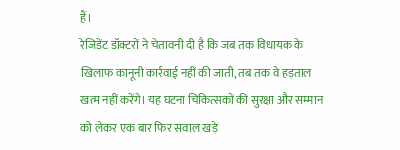हैं।
रेजिडेंट डॉक्टरों ने चेतावनी दी है कि जब तक विधायक के खिलाफ कानूनी कार्रवाई नहीं की जाती, तब तक वे हड़ताल खत्म नहीं करेंगे। यह घटना चिकित्सकों की सुरक्षा और सम्मान को लेकर एक बार फिर सवाल खड़े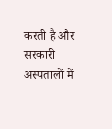करती है और सरकारी अस्पतालों में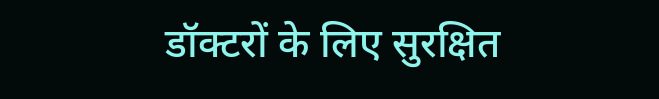डॉक्टरों के लिए सुरक्षित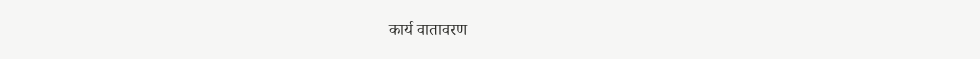कार्य वातावरण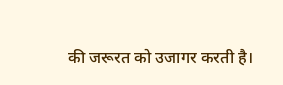की जरूरत को उजागर करती है।